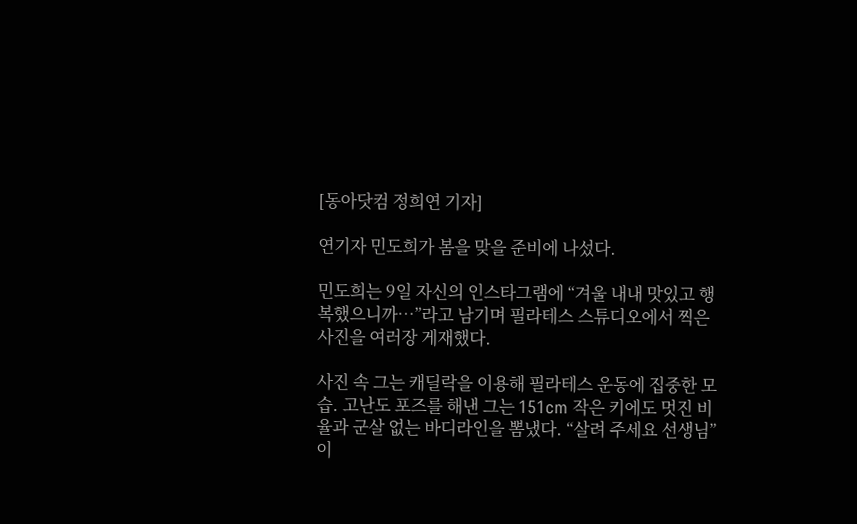[동아닷컴 정희연 기자]

연기자 민도희가 봄을 맞을 준비에 나섰다.

민도희는 9일 자신의 인스타그램에 “겨울 내내 맛있고 행복했으니까…”라고 남기며 필라테스 스튜디오에서 찍은 사진을 여러장 게재했다.

사진 속 그는 캐딜락을 이용해 필라테스 운동에 집중한 모습. 고난도 포즈를 해낸 그는 151cm 작은 키에도 멋진 비율과 군살 없는 바디라인을 뽐냈다. “살려 주세요 선생님”이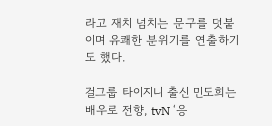라고 재치 넘치는 문구를 덧붙이며 유쾌한 분위기를 연출하기도 했다.

걸그룹 타이지니 출신 민도희는 배우로 전향, tvN ‘응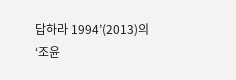답하라 1994’(2013)의 ‘조윤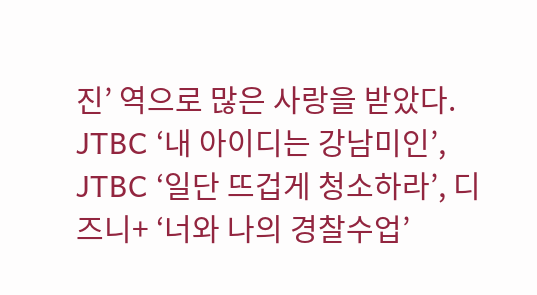진’ 역으로 많은 사랑을 받았다. JTBC ‘내 아이디는 강남미인’, JTBC ‘일단 뜨겁게 청소하라’, 디즈니+ ‘너와 나의 경찰수업’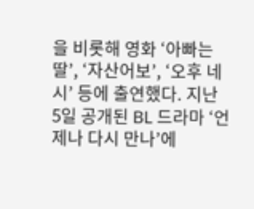을 비롯해 영화 ‘아빠는 딸’, ‘자산어보’, ‘오후 네시’ 등에 출연했다. 지난 5일 공개된 BL 드라마 ‘언제나 다시 만나’에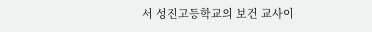서 성진고등학교의 보건 교사이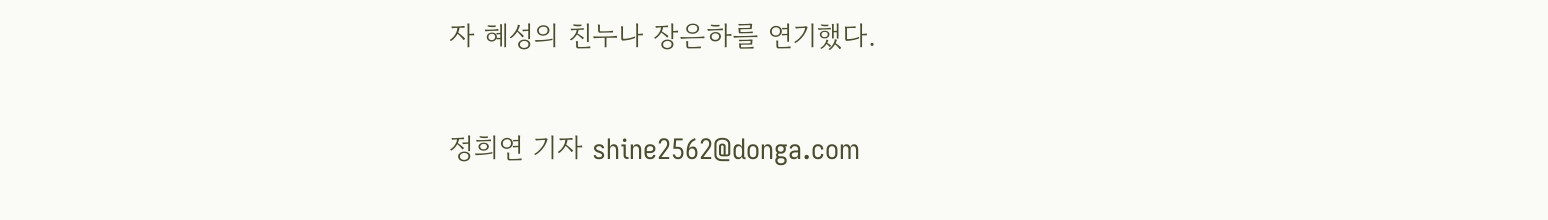자 혜성의 친누나 장은하를 연기했다.

정희연 기자 shine2562@donga.com